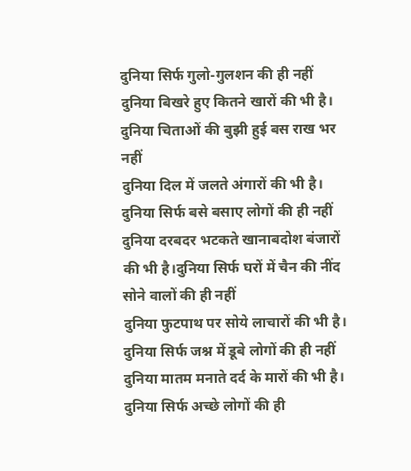दुनिया सिर्फ गुलो-गुलशन की ही नहीं
दुनिया बिखरे हुए कितने खारों की भी है।
दुनिया चिताओं की बुझी हुई बस राख भर नहीं
दुनिया दिल में जलते अंगारों की भी है।
दुनिया सिर्फ बसे बसाए लोगों की ही नहीं
दुनिया दरबदर भटकते खानाबदोश बंजारों की भी है।दुनिया सिर्फ घरों में चैन की नींद सोने वालों की ही नहीं
दुनिया फुटपाथ पर सोये लाचारों की भी है।
दुनिया सिर्फ जश्न में डूबे लोगों की ही नहीं
दुनिया मातम मनाते दर्द के मारों की भी है।
दुनिया सिर्फ अच्छे लोगों की ही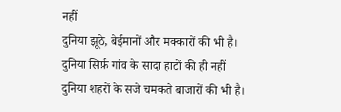नहीं
दुनिया झूठे, बेईमानों और मक्कारों की भी है।
दुनिया सिर्फ़ गांव के सादा हाटों की ही नहीं
दुनिया शहरों के सजे चमकते बाजारों की भी है।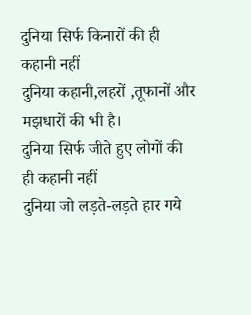दुनिया सिर्फ किनारों की ही कहानी नहीं
दुनिया कहानी,लहरों ,तूफानों और मझधारों की भी है।
दुनिया सिर्फ जीते हुए लोगों की ही कहानी नहीं
दुनिया जो लड़ते-लड़ते हार गये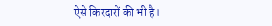ऐसे किरदारों की भी है।